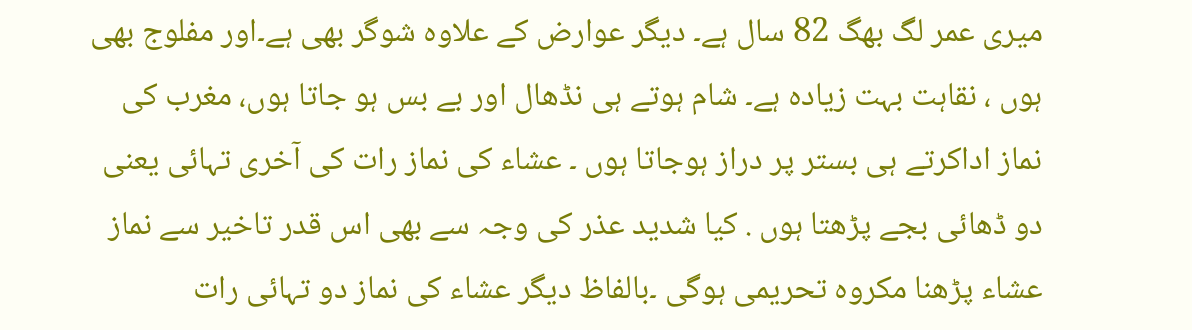میری عمر لگ بھگ 82 سال ہے۔ دیگر عوارض کے علاوہ شوگر بھی ہے۔اور مفلوج بھی ہوں ، نقاہت بہت زیادہ ہے۔ شام ہوتے ہی نڈھال اور بے بس ہو جاتا ہوں، مغرب کی نماز اداکرتے ہی بستر پر دراز ہوجاتا ہوں ۔ عشاء کی نماز رات کی آخری تہائی یعنی دو ڈھائی بجے پڑھتا ہوں . کیا شدید عذر کی وجہ سے بھی اس قدر تاخیر سے نماز عشاء پڑھنا مکروہ تحریمی ہوگی ۔بالفاظ دیگر عشاء کی نماز دو تہائی رات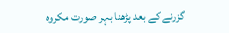گزرنے کے بعد پڑھنا بہر صورت مکروہ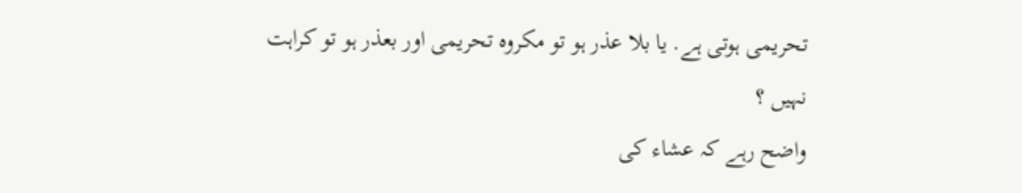تحریمی ہوتی ہے. یا بلا عذر ہو تو مکروہ تحریمی اور بعذر ہو تو کراہت نہیں ؟
واضح رہے کہ عشاء کی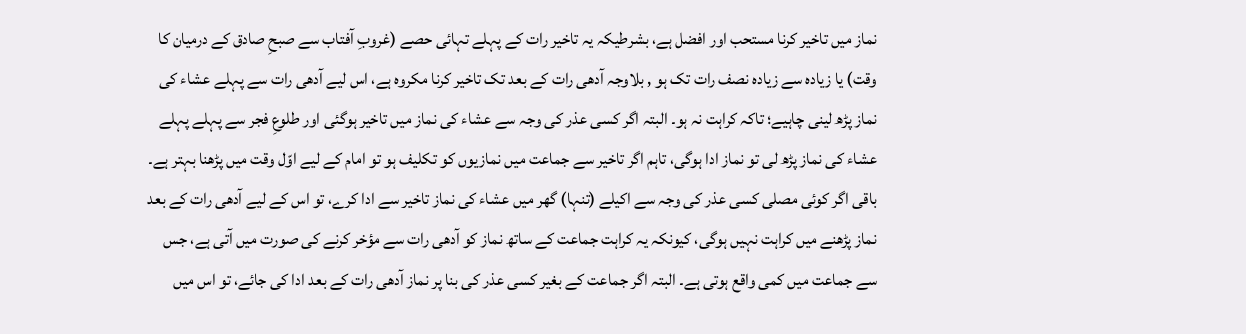نماز میں تاخیر کرنا مستحب اور افضل ہے، بشرطیکہ یہ تاخیر رات کے پہلے تہائی حصے (غروبِ آفتاب سے صبحِ صادق کے درمیان کا وقت) یا زیادہ سے زیادہ نصف رات تک ہو , بلاوجہ آدھی رات کے بعد تک تاخیر کرنا مکروہ ہے، اس لیے آدھی رات سے پہلے عشاء کی نماز پڑھ لینی چاہیے؛ تاکہ کراہت نہ ہو۔ البتہ اگر کسی عذر کی وجہ سے عشاء کی نماز میں تاخیر ہوگئی اور طلوعِ فجر سے پہلے پہلے عشاء کی نماز پڑھ لی تو نماز ادا ہوگی، تاہم اگر تاخیر سے جماعت میں نمازیوں کو تکلیف ہو تو امام کے لیے اوّل وقت میں پڑھنا بہتر ہے۔
باقی اگر کوئی مصلی کسی عذر کی وجہ سے اکیلے (تنہا) گھر میں عشاء کی نماز تاخیر سے ادا کرے، تو اس کے لیے آدھی رات کے بعد نماز پڑھنے میں کراہت نہیں ہوگی، کیونکہ یہ کراہت جماعت کے ساتھ نماز کو آدھی رات سے مؤخر کرنے کی صورت میں آتی ہے، جس سے جماعت میں کمی واقع ہوتی ہے۔ البتہ اگر جماعت کے بغیر کسی عذر کی بنا پر نماز آدھی رات کے بعد ادا کی جائے، تو اس میں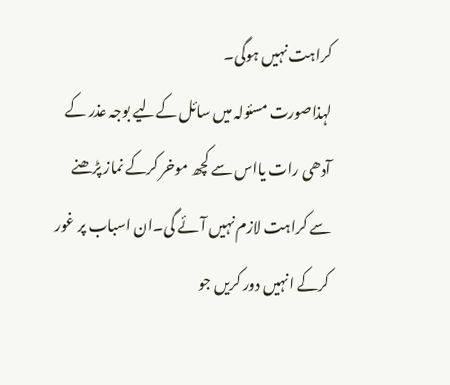کراہت نہیں ہوگی۔
لہذاصورت مسئولہ میں سائل کےلیے بوجہ عذر کے آدھی رات یااس سے کچھ موخر کرکے نماز پڑھنے سے کراہت لازم نہیں آئے گی۔ان اسباب پر غور کرکے انہیں دور کریں جو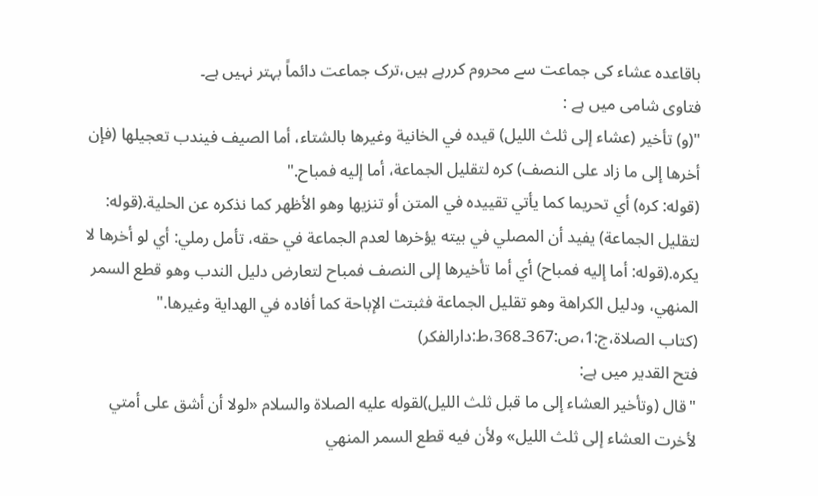باقاعدہ عشاء کی جماعت سے محروم کررہے ہیں،ترک جماعت دائماً بہتر نہیں ہے۔
فتاوی شامی میں ہے :
"(و) تأخير (عشاء إلى ثلث الليل) قيده في الخانية وغيرها بالشتاء، أما الصيف فيندب تعجيلها (فإن أخرها إلى ما زاد على النصف) كره لتقليل الجماعة، أما إليه فمباح."
(قوله: كره) أي تحريما كما يأتي تقييده في المتن أو تنزيها وهو الأظهر كما نذكره عن الحلية.(قوله: لتقليل الجماعة) يفيد أن المصلي في بيته يؤخرها لعدم الجماعة في حقه، تأمل رملي: أي لو أخرها لا يكره.(قوله: أما إليه فمباح) أي أما تأخيرها إلى النصف فمباح لتعارض دليل الندب وهو قطع السمر المنهي، ودليل الكراهة وهو تقليل الجماعة فثبتت الإباحة كما أفاده في الهداية وغيرها."
(كتاب الصلاة،ج:1،ص:367۔368،ط:دارالفکر)
فتح القدیر میں ہے:
"قال (وتأخير العشاء إلى ما قبل ثلث الليل)لقوله عليه الصلاة والسلام «لولا أن أشق على أمتي لأخرت العشاء إلى ثلث الليل» ولأن فيه قطع السمر المنهي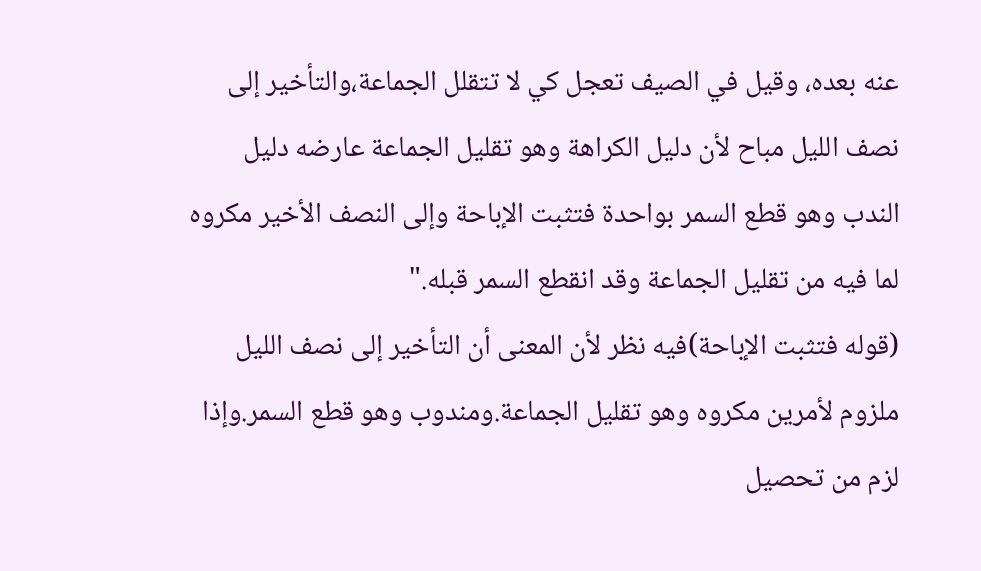عنه بعده، وقيل في الصيف تعجل كي لا تتقلل الجماعة،والتأخير إلى نصف الليل مباح لأن دليل الكراهة وهو تقليل الجماعة عارضه دليل الندب وهو قطع السمر بواحدة فتثبت الإباحة وإلى النصف الأخير مكروه لما فيه من تقليل الجماعة وقد انقطع السمر قبله."
(قوله فتثبت الإباحة)فيه نظر لأن المعنى أن التأخير إلى نصف الليل ملزوم لأمرين مكروه وهو تقليل الجماعة.ومندوب وهو قطع السمر.وإذا لزم من تحصيل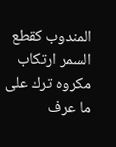المندوب كقطع السمر ارتكاب مكروه ترك على ما عرف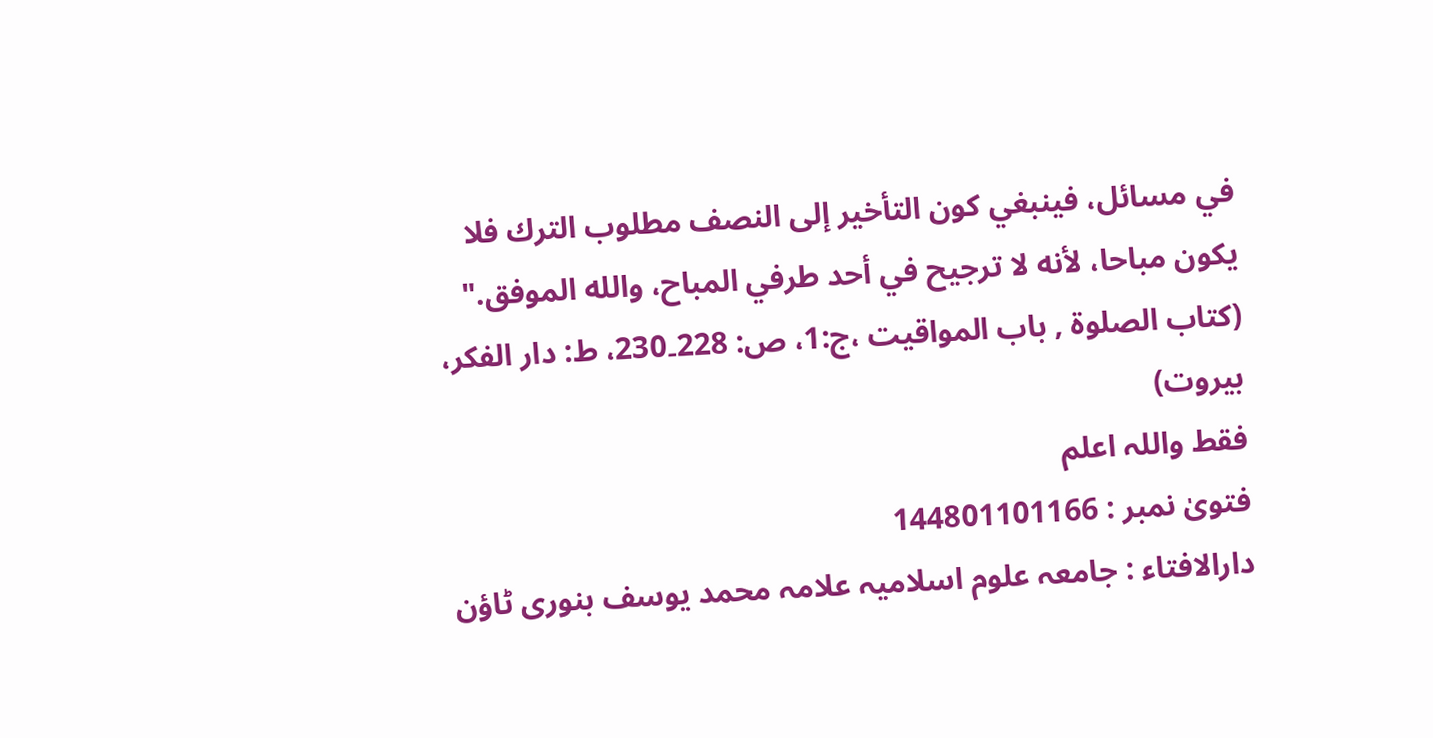في مسائل، فينبغي كون التأخير إلى النصف مطلوب الترك فلا يكون مباحا، لأنه لا ترجيح في أحد طرفي المباح، والله الموفق."
(کتاب الصلوۃ , باب المواقیت ،ج:1، ص: 228۔230، ط: دار الفكر، بيروت)
فقط واللہ اعلم
فتویٰ نمبر : 144801101166
دارالافتاء : جامعہ علوم اسلامیہ علامہ محمد یوسف بنوری ٹاؤن